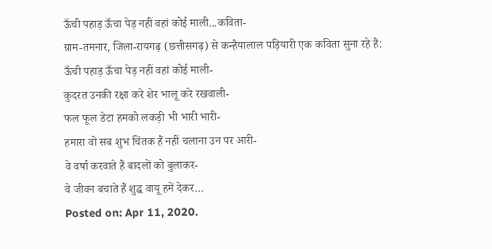ऊँची पहाड़ ऊँचा पेड़ नहीं वहां कोई माली...कविता-
ग्राम-तमनार, जिला-रायगढ़ (छत्तीसगढ़) से कन्हैयालाल पड़ियारी एक कविता सुना रहे हैं:
ऊँची पहाड़ ऊँचा पेड़ नहीं वहां कोई माली-
कुदरत उनकी रक्षा करे शेर भालू करे रखवाली-
फल फूल डेटा हमको लकड़ी भी भारी भारी-
हमारा वो सब शुभ चिंतक हैं नहीं चलाना उन पर आरी-
वे वर्षा करवाते हैं बादलों को बुलाकर-
वे जीवन बचाते हैं शुद्ध वायू हमें देकर...
Posted on: Apr 11, 2020.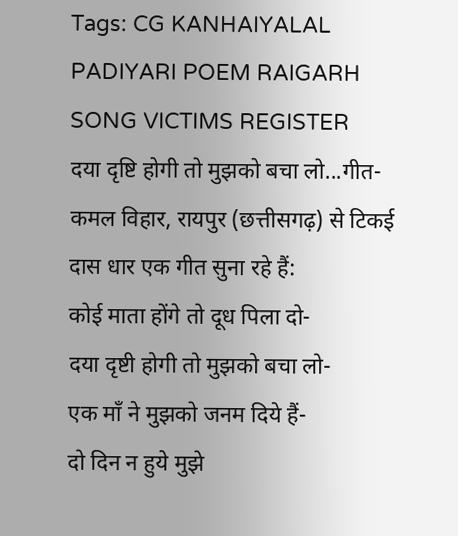Tags: CG KANHAIYALAL PADIYARI POEM RAIGARH SONG VICTIMS REGISTER
दया दृष्टि होगी तो मुझको बचा लो...गीत-
कमल विहार, रायपुर (छत्तीसगढ़) से टिकई दास धार एक गीत सुना रहे हैं:
कोई माता होंगे तो दूध पिला दो-
दया दृष्टी होगी तो मुझको बचा लो-
एक माँ ने मुझको जनम दिये हैं-
दो दिन न हुये मुझे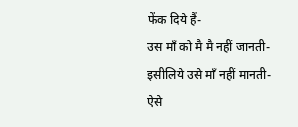फेंक दिये हैं-
उस माँ को मै मै नहीं जानती-
इसीलिये उसे माँ नहीं मानती-
ऐसे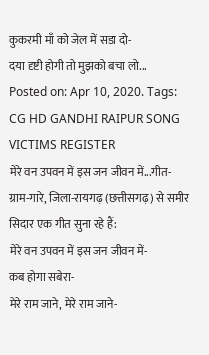कुकरमी माँ को जेल में सडा दो-
दया दृष्टी होगी तो मुझको बचा लो...
Posted on: Apr 10, 2020. Tags: CG HD GANDHI RAIPUR SONG VICTIMS REGISTER
मेरे वन उपवन में इस जन जीवन में...गीत-
ग्राम-गारे, जिला-रायगढ़ (छत्तीसगढ़) से समीर सिदार एक गीत सुना रहे हैं:
मेरे वन उपवन में इस जन जीवन में-
कब होगा सबेरा-
मेरे राम जाने, मेरे राम जाने-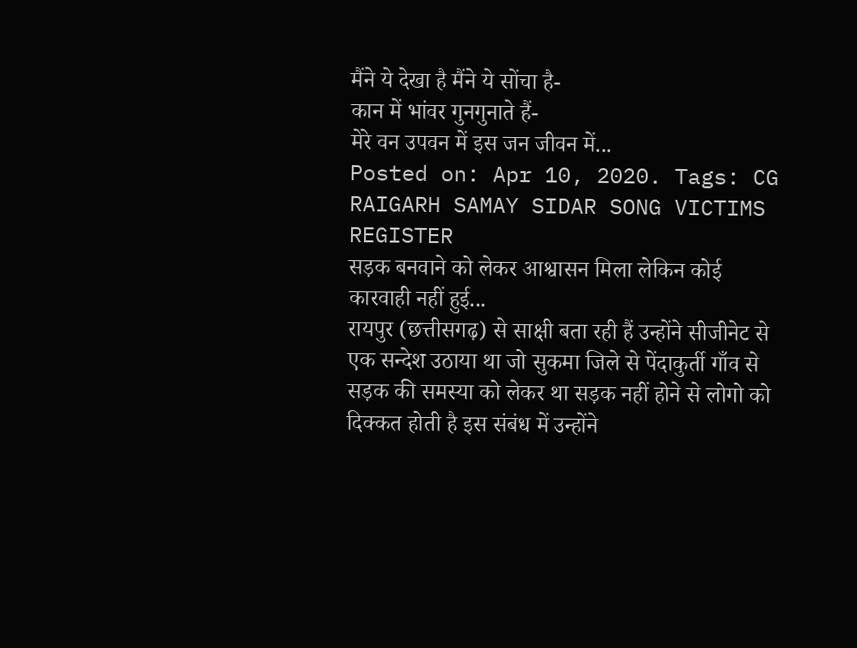मैंने ये देखा है मैंने ये सोंचा है-
कान में भांवर गुनगुनाते हैं-
मेरे वन उपवन में इस जन जीवन में...
Posted on: Apr 10, 2020. Tags: CG RAIGARH SAMAY SIDAR SONG VICTIMS REGISTER
सड़क बनवाने को लेकर आश्वासन मिला लेकिन कोई कारवाही नहीं हुई...
रायपुर (छत्तीसगढ़) से साक्षी बता रही हैं उन्होंने सीजीनेट से एक सन्देश उठाया था जो सुकमा जिले से पेंदाकुर्ती गाँव से सड़क की समस्या को लेकर था सड़क नहीं होने से लोगो को दिक्कत होती है इस संबंध में उन्होंने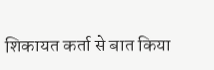शिकायत कर्ता से बात किया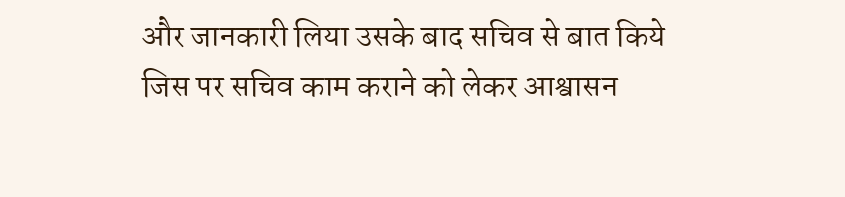और जानकारी लिया उसके बाद सचिव से बात किये जिस पर सचिव काम कराने को लेकर आश्वासन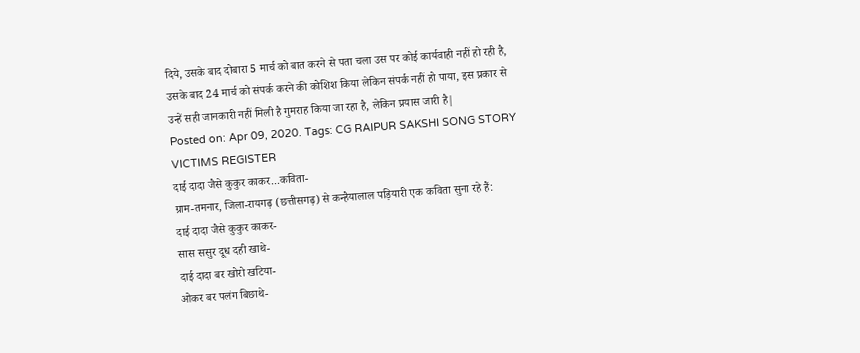दिये, उसके बाद दोबारा 5 मार्च को बात करने से पता चला उस पर कोई कार्यवाही नहीं हो रही है, उसके बाद 24 मार्च को संपर्क करने की कोशिश किया लेकिन संपर्क नहीं हो पाया, इस प्रकार से उन्हें सही जानकारी नहीं मिली है गुमराह किया जा रहा है, लेकिन प्रयास जारी है|
Posted on: Apr 09, 2020. Tags: CG RAIPUR SAKSHI SONG STORY VICTIMS REGISTER
दाई दादा जैसे कुकुर काकर...कविता-
ग्राम-तमनार, जिला-रायगढ़ (छत्तीसगढ़) से कन्हैयालाल पड़ियारी एक कविता सुना रहे हैं:
दाई दादा जैसे कुकुर काकर-
सास ससुर दूध दही खाथे-
दाई दादा बर खोरो खटिया-
ओकर बर पलंग बिछाथे-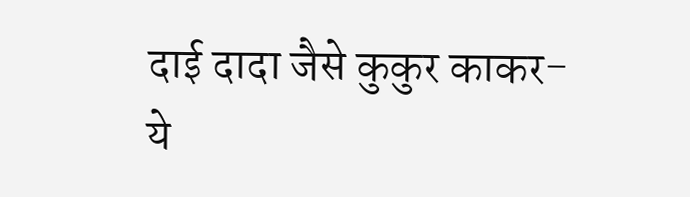दाई दादा जैसे कुकुर काकर-
ये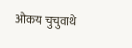ओकय चुचुवाथे